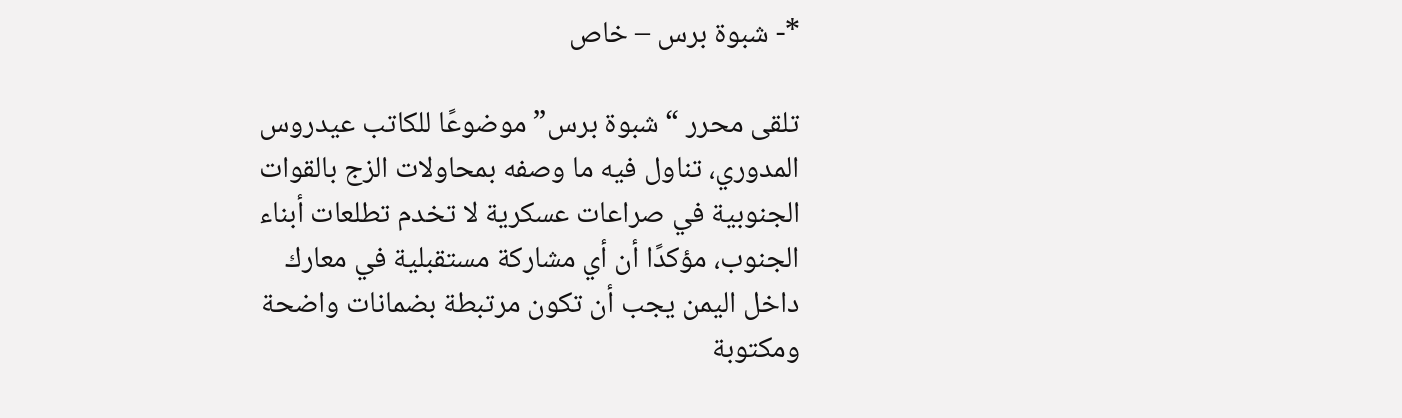*- شبوة برس – خاص

تلقى محرر “شبوة برس” موضوعًا للكاتب عيدروس المدوري، تناول فيه ما وصفه بمحاولات الزج بالقوات الجنوبية في صراعات عسكرية لا تخدم تطلعات أبناء الجنوب، مؤكدًا أن أي مشاركة مستقبلية في معارك داخل اليمن يجب أن تكون مرتبطة بضمانات واضحة ومكتوبة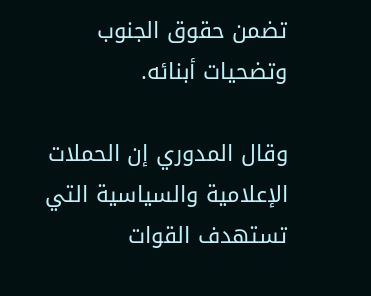تضمن حقوق الجنوب وتضحيات أبنائه.

وقال المدوري إن الحملات الإعلامية والسياسية التي تستهدف القوات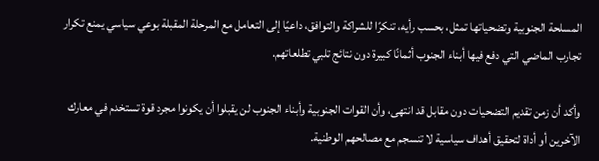المسلحة الجنوبية وتضحياتها تمثل، بحسب رأيه، تنكرًا للشراكة والتوافق، داعيًا إلى التعامل مع المرحلة المقبلة بوعي سياسي يمنع تكرار تجارب الماضي التي دفع فيها أبناء الجنوب أثمانًا كبيرة دون نتائج تلبي تطلعاتهم.

وأكد أن زمن تقديم التضحيات دون مقابل قد انتهى، وأن القوات الجنوبية وأبناء الجنوب لن يقبلوا أن يكونوا مجرد قوة تستخدم في معارك الآخرين أو أداة لتحقيق أهداف سياسية لا تنسجم مع مصالحهم الوطنية.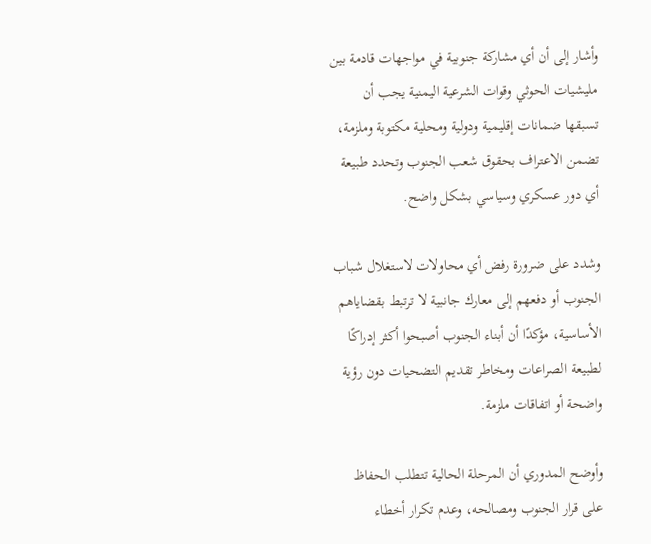وأشار إلى أن أي مشاركة جنوبية في مواجهات قادمة بين مليشيات الحوثي وقوات الشرعية اليمنية يجب أن تسبقها ضمانات إقليمية ودولية ومحلية مكتوبة وملزمة، تضمن الاعتراف بحقوق شعب الجنوب وتحدد طبيعة أي دور عسكري وسياسي بشكل واضح.

وشدد على ضرورة رفض أي محاولات لاستغلال شباب الجنوب أو دفعهم إلى معارك جانبية لا ترتبط بقضاياهم الأساسية، مؤكدًا أن أبناء الجنوب أصبحوا أكثر إدراكًا لطبيعة الصراعات ومخاطر تقديم التضحيات دون رؤية واضحة أو اتفاقات ملزمة.

وأوضح المدوري أن المرحلة الحالية تتطلب الحفاظ على قرار الجنوب ومصالحه، وعدم تكرار أخطاء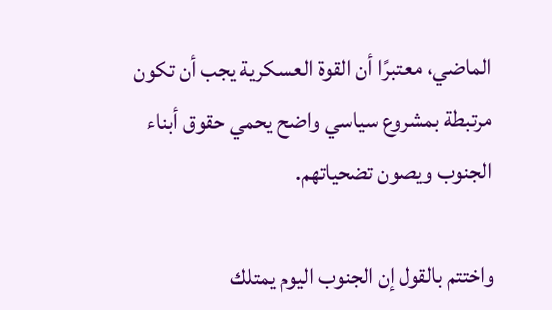الماضي، معتبرًا أن القوة العسكرية يجب أن تكون مرتبطة بمشروع سياسي واضح يحمي حقوق أبناء الجنوب ويصون تضحياتهم.

واختتم بالقول إن الجنوب اليوم يمتلك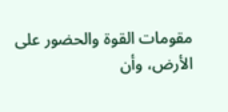مقومات القوة والحضور على الأرض، وأن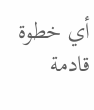أي خطوة قادمة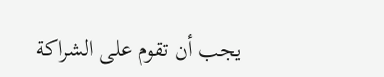يجب أن تقوم على الشراكة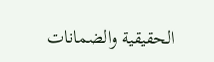الحقيقية والضمانات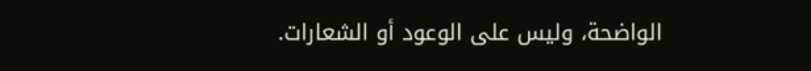الواضحة، وليس على الوعود أو الشعارات.